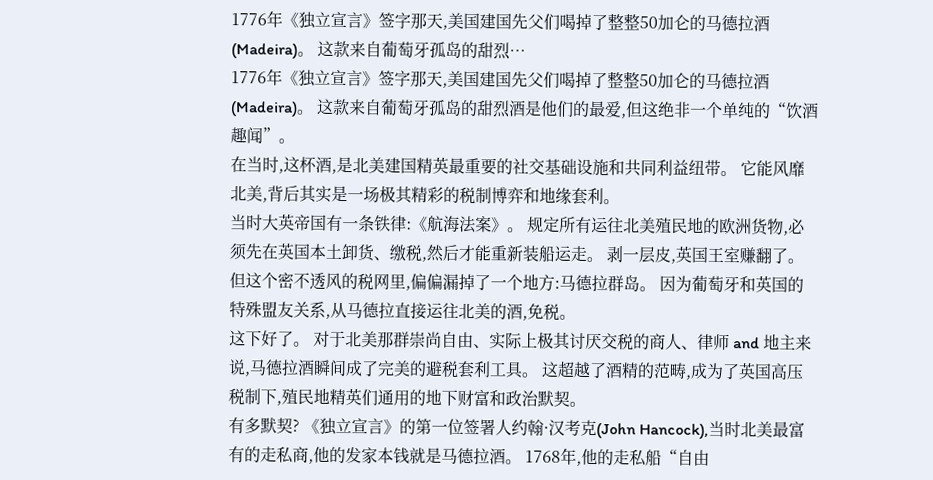1776年《独立宣言》签字那天,美国建国先父们喝掉了整整50加仑的马德拉酒(Madeira)。 这款来自葡萄牙孤岛的甜烈…
1776年《独立宣言》签字那天,美国建国先父们喝掉了整整50加仑的马德拉酒(Madeira)。 这款来自葡萄牙孤岛的甜烈酒是他们的最爱,但这绝非一个单纯的“饮酒趣闻”。
在当时,这杯酒,是北美建国精英最重要的社交基础设施和共同利益纽带。 它能风靡北美,背后其实是一场极其精彩的税制博弈和地缘套利。
当时大英帝国有一条铁律:《航海法案》。 规定所有运往北美殖民地的欧洲货物,必须先在英国本土卸货、缴税,然后才能重新装船运走。 剥一层皮,英国王室赚翻了。
但这个密不透风的税网里,偏偏漏掉了一个地方:马德拉群岛。 因为葡萄牙和英国的特殊盟友关系,从马德拉直接运往北美的酒,免税。
这下好了。 对于北美那群崇尚自由、实际上极其讨厌交税的商人、律师 and 地主来说,马德拉酒瞬间成了完美的避税套利工具。 这超越了酒精的范畴,成为了英国高压税制下,殖民地精英们通用的地下财富和政治默契。
有多默契? 《独立宣言》的第一位签署人约翰·汉考克(John Hancock),当时北美最富有的走私商,他的发家本钱就是马德拉酒。 1768年,他的走私船“自由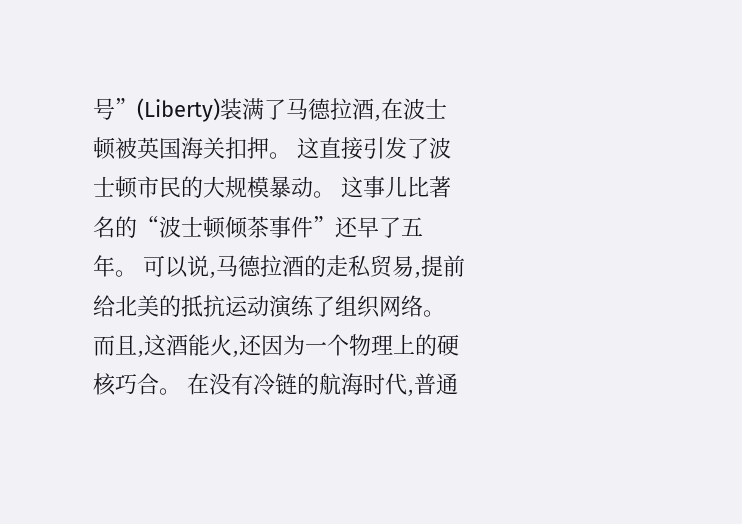号”(Liberty)装满了马德拉酒,在波士顿被英国海关扣押。 这直接引发了波士顿市民的大规模暴动。 这事儿比著名的“波士顿倾茶事件”还早了五年。 可以说,马德拉酒的走私贸易,提前给北美的抵抗运动演练了组织网络。
而且,这酒能火,还因为一个物理上的硬核巧合。 在没有冷链的航海时代,普通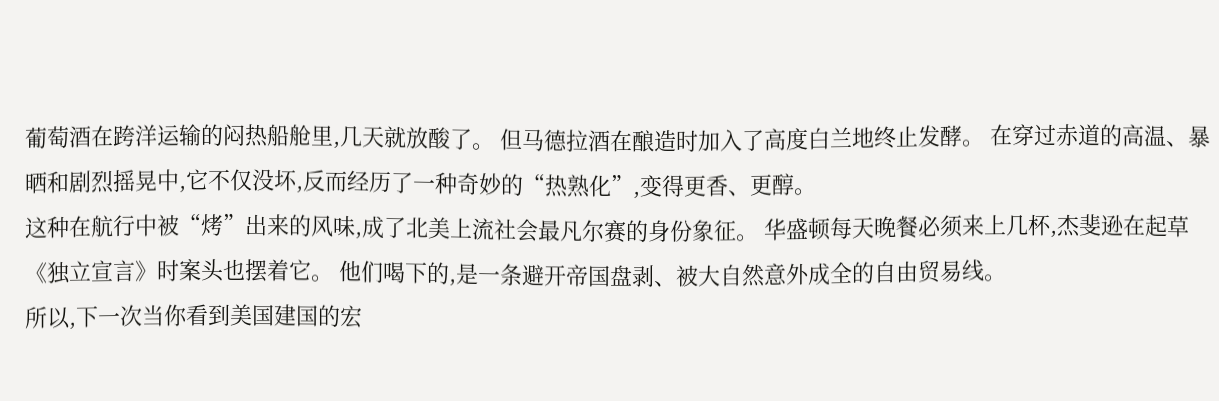葡萄酒在跨洋运输的闷热船舱里,几天就放酸了。 但马德拉酒在酿造时加入了高度白兰地终止发酵。 在穿过赤道的高温、暴晒和剧烈摇晃中,它不仅没坏,反而经历了一种奇妙的“热熟化”,变得更香、更醇。
这种在航行中被“烤”出来的风味,成了北美上流社会最凡尔赛的身份象征。 华盛顿每天晚餐必须来上几杯,杰斐逊在起草《独立宣言》时案头也摆着它。 他们喝下的,是一条避开帝国盘剥、被大自然意外成全的自由贸易线。
所以,下一次当你看到美国建国的宏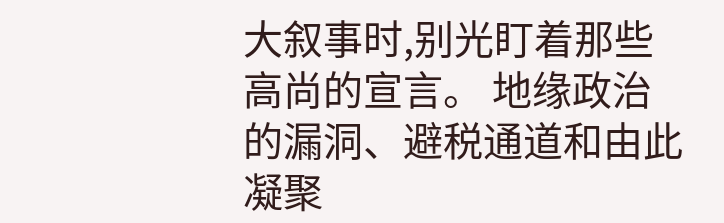大叙事时,别光盯着那些高尚的宣言。 地缘政治的漏洞、避税通道和由此凝聚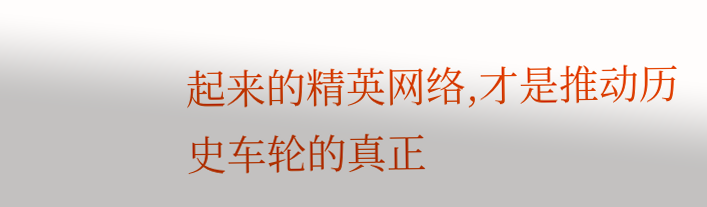起来的精英网络,才是推动历史车轮的真正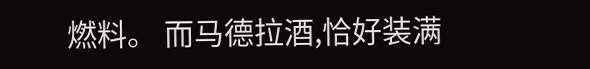燃料。 而马德拉酒,恰好装满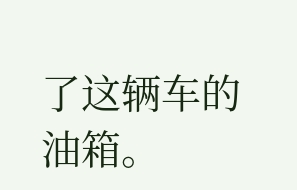了这辆车的油箱。